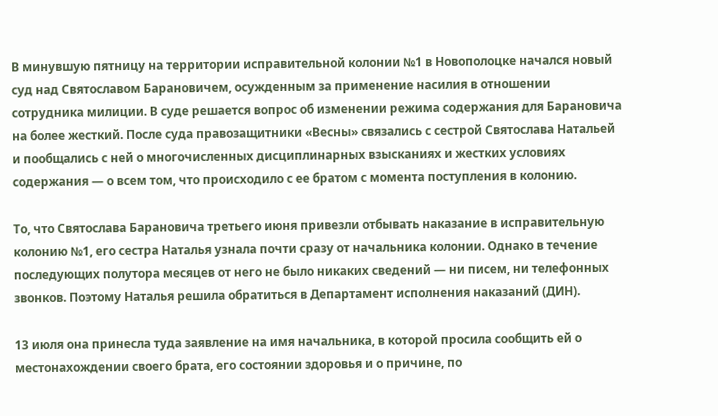В минувшую пятницу на территории исправительной колонии №1 в Новополоцке начался новый суд над Святославом Барановичем, осужденным за применение насилия в отношении сотрудника милиции. В суде решается вопрос об изменении режима содержания для Барановича на более жесткий. После суда правозащитники «Весны» связались с сестрой Святослава Натальей и пообщались с ней о многочисленных дисциплинарных взысканиях и жестких условиях содержания — о всем том, что происходило с ее братом с момента поступления в колонию.

То, что Святослава Барановича третьего июня привезли отбывать наказание в исправительную колонию №1, его сестра Наталья узнала почти сразу от начальника колонии. Однако в течение последующих полутора месяцев от него не было никаких сведений — ни писем, ни телефонных звонков. Поэтому Наталья решила обратиться в Департамент исполнения наказаний (ДИН).

13 июля она принесла туда заявление на имя начальника, в которой просила сообщить ей о местонахождении своего брата, его состоянии здоровья и о причине, по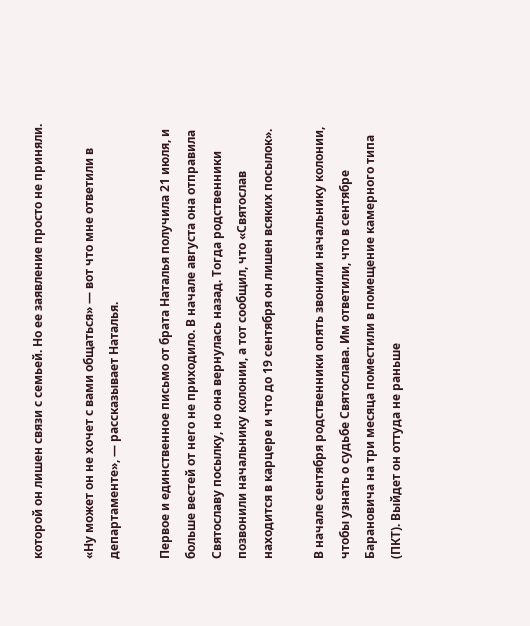которой он лишен связи с семьей. Но ее заявление просто не приняли.

«Ну может он не хочет с вами общаться» — вот что мне ответили в департаменте», — рассказывает Наталья.

Первое и единственное письмо от брата Наталья получила 21 июля, и больше вестей от него не приходило. В начале августа она отправила Святославу посылку, но она вернулась назад. Тогда родственники позвонили начальнику колонии, а тот сообщил, что «Святослав находится в карцере и что до 19 сентября он лишен всяких посылок».

В начале сентября родственники опять звонили начальнику колонии, чтобы узнать о судьбе Святослава. Им ответили, что в сентябре Барановича на три месяца поместили в помещение камерного типа (ПКТ). Выйдет он оттуда не раньше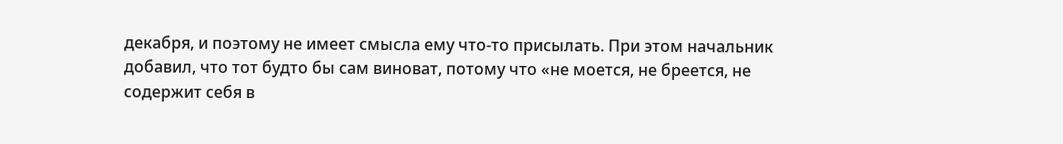декабря, и поэтому не имеет смысла ему что-то присылать. При этом начальник добавил, что тот будто бы сам виноват, потому что «не моется, не бреется, не содержит себя в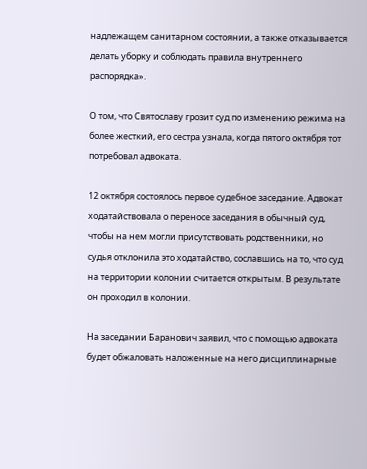надлежащем санитарном состоянии, а также отказывается делать уборку и соблюдать правила внутреннего распорядка».

О том, что Святославу грозит суд по изменению режима на более жесткий, его сестра узнала, когда пятого октября тот потребовал адвоката.

12 октября состоялось первое судебное заседание. Адвокат ходатайствовала о переносе заседания в обычный суд, чтобы на нем могли присутствовать родственники, но судья отклонила это ходатайство, сославшись на то, что суд на территории колонии считается открытым. В результате он проходил в колонии.

На заседании Баранович заявил, что с помощью адвоката будет обжаловать наложенные на него дисциплинарные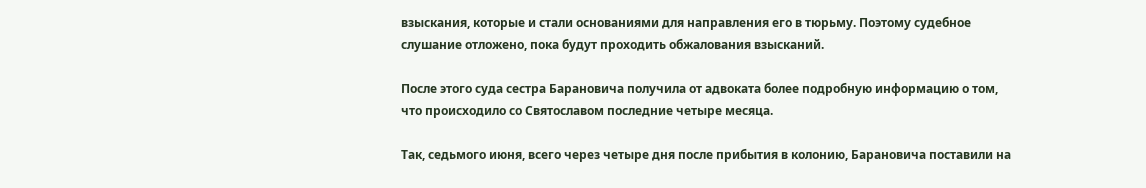взыскания, которые и стали основаниями для направления его в тюрьму. Поэтому судебное слушание отложено, пока будут проходить обжалования взысканий.

После этого суда сестра Барановича получила от адвоката более подробную информацию о том, что происходило со Святославом последние четыре месяца.

Так, седьмого июня, всего через четыре дня после прибытия в колонию, Барановича поставили на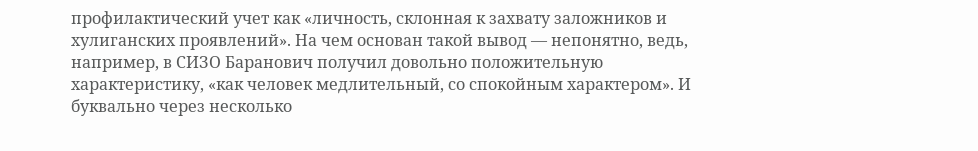профилактический учет как «личность, склонная к захвату заложников и хулиганских проявлений». На чем основан такой вывод — непонятно, ведь, например, в СИЗО Баранович получил довольно положительную характеристику, «как человек медлительный, со спокойным характером». И буквально через несколько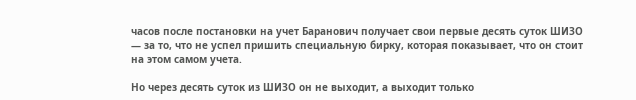часов после постановки на учет Баранович получает свои первые десять суток ШИЗО — за то, что не успел пришить специальную бирку, которая показывает, что он стоит на этом самом учета.

Но через десять суток из ШИЗО он не выходит, а выходит только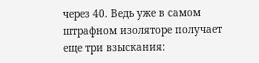через 40. Ведь уже в самом штрафном изоляторе получает еще три взыскания: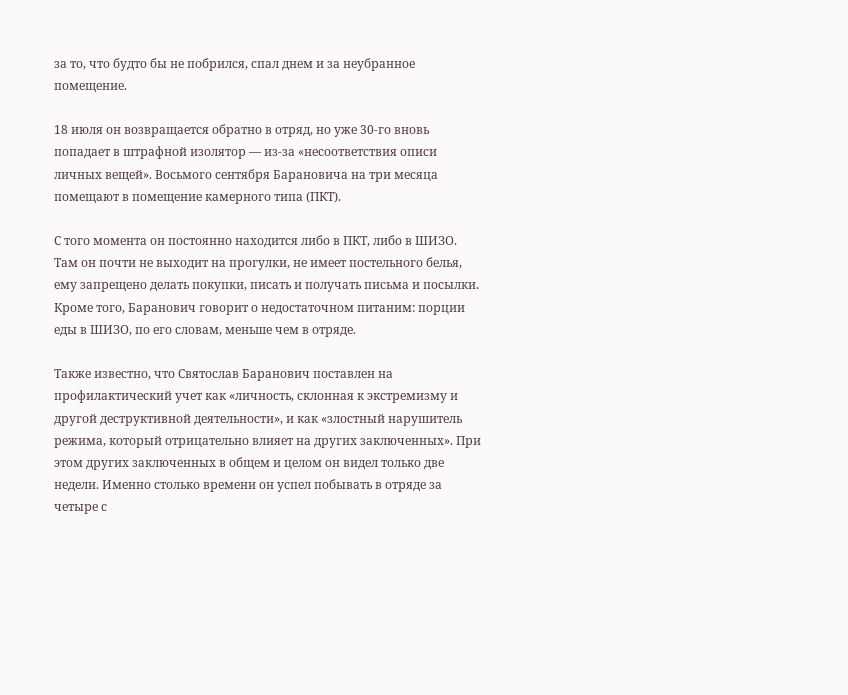за то, что будто бы не побрился, спал днем и за неубранное помещение.

18 июля он возвращается обратно в отряд, но уже 30-го вновь попадает в штрафной изолятор — из-за «несоответствия описи личных вещей». Восьмого сентября Барановича на три месяца помещают в помещение камерного типа (ПКТ).

С того момента он постоянно находится либо в ПКТ, либо в ШИЗО. Там он почти не выходит на прогулки, не имеет постельного белья, ему запрещено делать покупки, писать и получать письма и посылки. Кроме того, Баранович говорит о недостаточном питаним: порции еды в ШИЗО, по его словам, меньше чем в отряде.

Также известно, что Святослав Баранович поставлен на профилактический учет как «личность, склонная к экстремизму и другой деструктивной деятельности», и как «злостный нарушитель режима, который отрицательно влияет на других заключенных». При этом других заключенных в общем и целом он видел только две недели. Именно столько времени он успел побывать в отряде за четыре с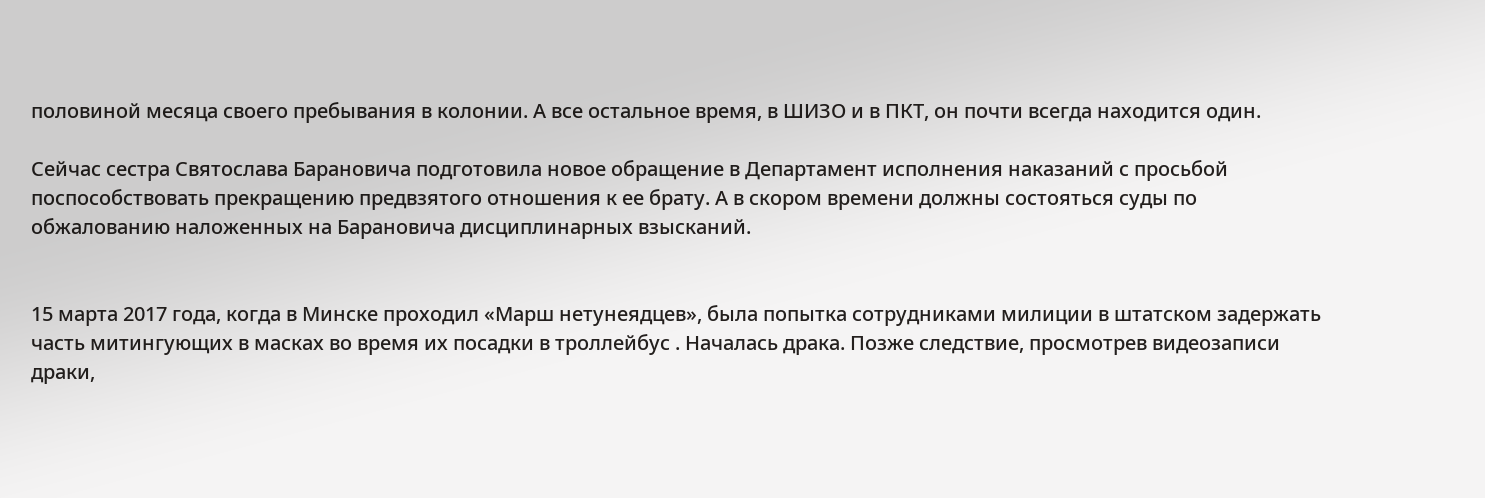половиной месяца своего пребывания в колонии. А все остальное время, в ШИЗО и в ПКТ, он почти всегда находится один.

Сейчас сестра Святослава Барановича подготовила новое обращение в Департамент исполнения наказаний с просьбой поспособствовать прекращению предвзятого отношения к ее брату. А в скором времени должны состояться суды по обжалованию наложенных на Барановича дисциплинарных взысканий.


15 марта 2017 года, когда в Минске проходил «Марш нетунеядцев», была попытка сотрудниками милиции в штатском задержать часть митингующих в масках во время их посадки в троллейбус . Началась драка. Позже следствие, просмотрев видеозаписи драки,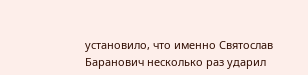установило, что именно Святослав Баранович несколько раз ударил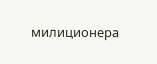милиционера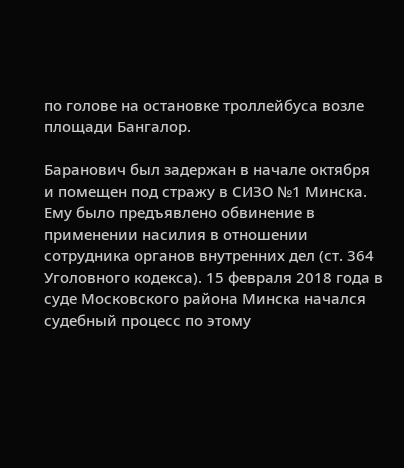по голове на остановке троллейбуса возле площади Бангалор.

Баранович был задержан в начале октября и помещен под стражу в СИЗО №1 Минска. Ему было предъявлено обвинение в применении насилия в отношении сотрудника органов внутренних дел (ст. 364 Уголовного кодекса). 15 февраля 2018 года в суде Московского района Минска начался судебный процесс по этому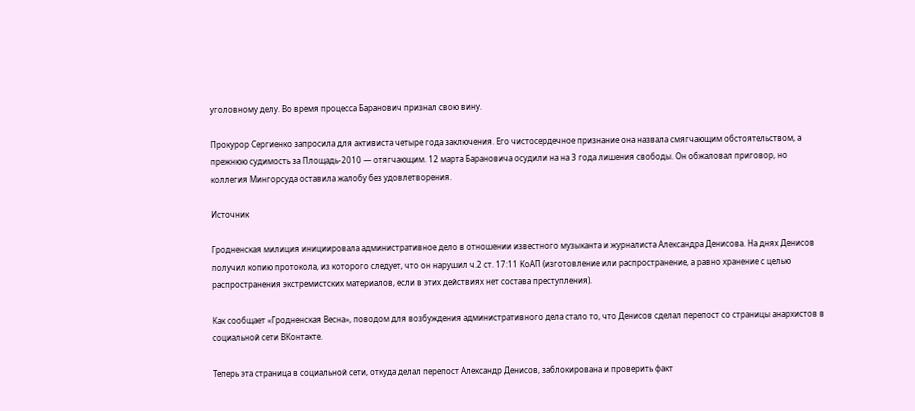уголовному делу. Во время процесса Баранович признал свою вину.

Прокурор Сергиенко запросила для активиста четыре года заключения. Его чистосердечное признание она назвала смягчающим обстоятельством, а прежнюю судимость за Площадь-2010 — отягчающим. 12 марта Барановича осудили на на 3 года лишения свободы. Он обжаловал приговор, но коллегия Мингорсуда оставила жалобу без удовлетворения.

Источник

Гродненская милиция инициировала административное дело в отношении известного музыканта и журналиста Александра Денисова. На днях Денисов получил копию протокола, из которого следует, что он нарушил ч.2 ст. 17:11 КоАП (изготовление или распространение, а равно хранение с целью распространения экстремистских материалов, если в этих действиях нет состава преступления).

Как сообщает «Гродненская Весна», поводом для возбуждения административного дела стало то, что Денисов сделал перепост со страницы анархистов в социальной сети ВКонтакте.

Теперь эта страница в социальной сети, откуда делал перепост Александр Денисов, заблокирована и проверить факт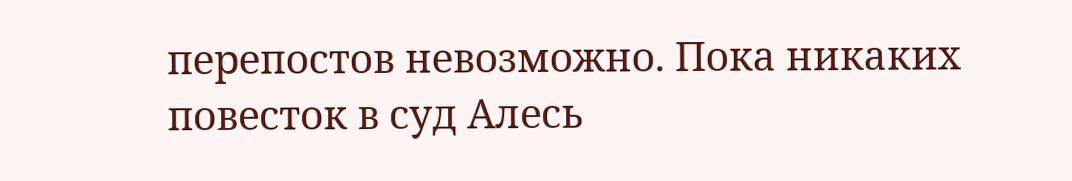перепостов невозможно. Пока никаких повесток в суд Алесь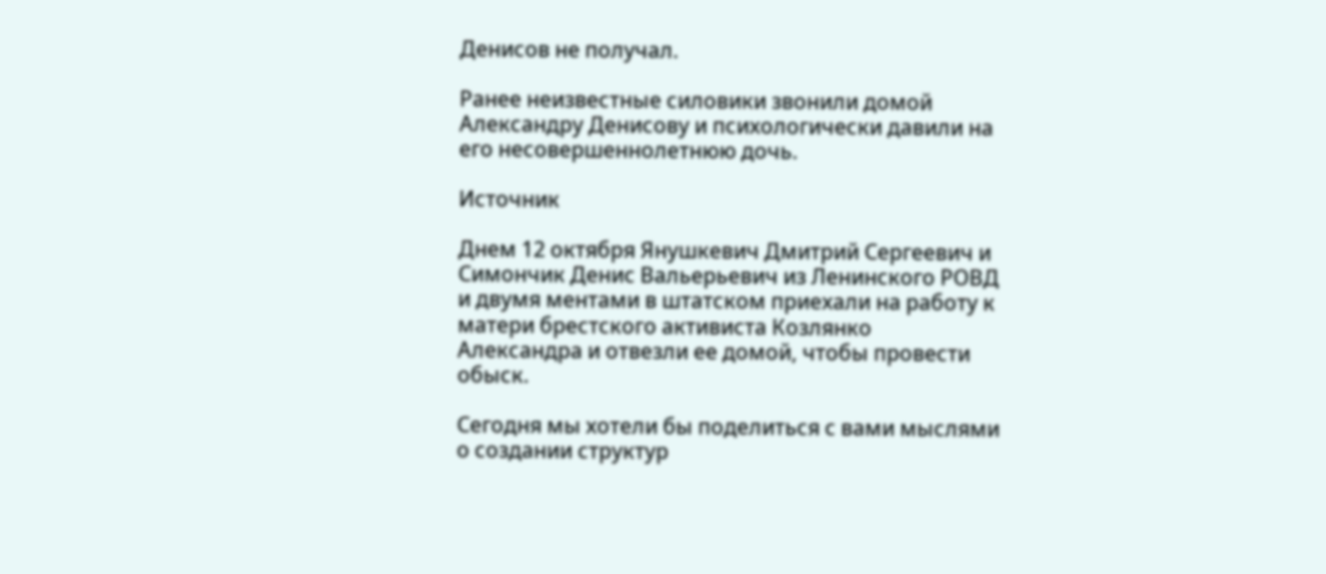Денисов не получал.

Ранее неизвестные силовики звонили домой Александру Денисову и психологически давили на его несовершеннолетнюю дочь.

Источник

Днем 12 октября Янушкевич Дмитрий Сергеевич и Симончик Денис Вальерьевич из Ленинского РОВД и двумя ментами в штатском приехали на работу к матери брестского активиста Козлянко Александра и отвезли ее домой, чтобы провести обыск.

Сегодня мы хотели бы поделиться с вами мыслями о создании структур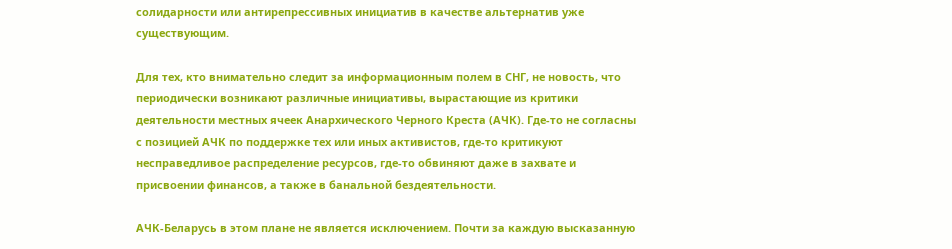солидарности или антирепрессивных инициатив в качестве альтернатив уже существующим.

Для тех, кто внимательно следит за информационным полем в СНГ, не новость, что периодически возникают различные инициативы, вырастающие из критики деятельности местных ячеек Анархического Черного Креста (АЧК). Где-то не согласны с позицией АЧК по поддержке тех или иных активистов, где-то критикуют несправедливое распределение ресурсов, где-то обвиняют даже в захвате и присвоении финансов, а также в банальной бездеятельности.

АЧК-Беларусь в этом плане не является исключением. Почти за каждую высказанную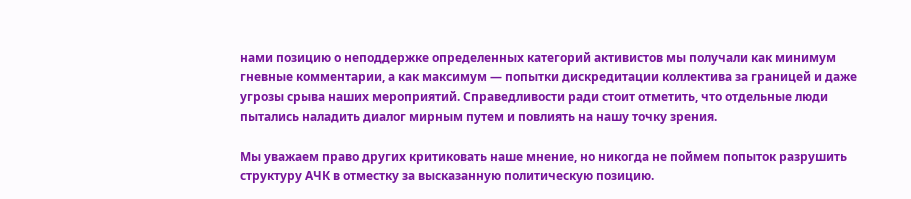нами позицию о неподдержке определенных категорий активистов мы получали как минимум гневные комментарии, а как максимум — попытки дискредитации коллектива за границей и даже угрозы срыва наших мероприятий. Справедливости ради стоит отметить, что отдельные люди пытались наладить диалог мирным путем и повлиять на нашу точку зрения.

Мы уважаем право других критиковать наше мнение, но никогда не поймем попыток разрушить структуру АЧК в отместку за высказанную политическую позицию.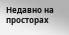Недавно на просторах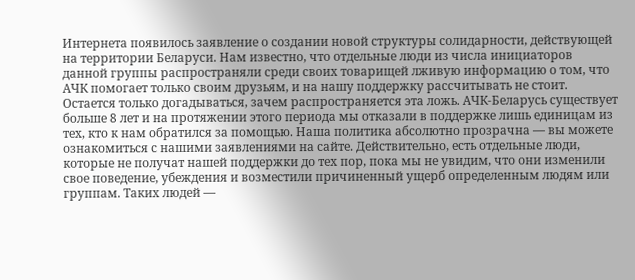Интернета появилось заявление о создании новой структуры солидарности, действующей на территории Беларуси. Нам известно, что отдельные люди из числа инициаторов данной группы распространяли среди своих товарищей лживую информацию о том, что АЧК помогает только своим друзьям, и на нашу поддержку рассчитывать не стоит. Остается только догадываться, зачем распространяется эта ложь. АЧК-Беларусь существует больше 8 лет и на протяжении этого периода мы отказали в поддержке лишь единицам из тех, кто к нам обратился за помощью. Наша политика абсолютно прозрачна — вы можете ознакомиться с нашими заявлениями на сайте. Действительно, есть отдельные люди, которые не получат нашей поддержки до тех пор, пока мы не увидим, что они изменили свое поведение, убеждения и возместили причиненный ущерб определенным людям или группам. Таких людей —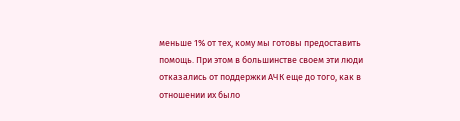меньше 1% от тех, кому мы готовы предоставить помощь. При этом в большинстве своем эти люди отказались от поддержки АЧК еще до того, как в отношении их было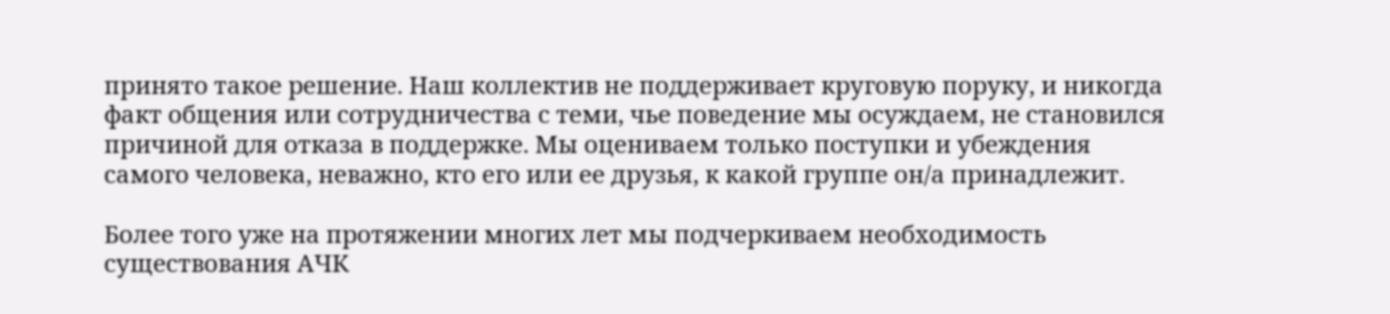принято такое решение. Наш коллектив не поддерживает круговую поруку, и никогда факт общения или сотрудничества с теми, чье поведение мы осуждаем, не становился причиной для отказа в поддержке. Мы оцениваем только поступки и убеждения самого человека, неважно, кто его или ее друзья, к какой группе он/а принадлежит.

Более того уже на протяжении многих лет мы подчеркиваем необходимость существования АЧК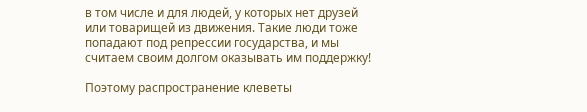в том числе и для людей, у которых нет друзей или товарищей из движения. Такие люди тоже попадают под репрессии государства, и мы считаем своим долгом оказывать им поддержку!

Поэтому распространение клеветы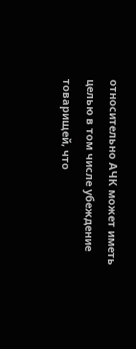относительно АЧК может иметь целью в том числе убеждение товарищей, что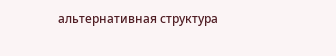альтернативная структура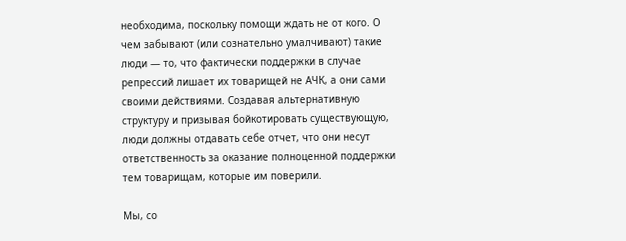необходима, поскольку помощи ждать не от кого. О чем забывают (или сознательно умалчивают) такие люди — то, что фактически поддержки в случае репрессий лишает их товарищей не АЧК, а они сами своими действиями. Создавая альтернативную структуру и призывая бойкотировать существующую, люди должны отдавать себе отчет, что они несут ответственность за оказание полноценной поддержки тем товарищам, которые им поверили.

Мы, со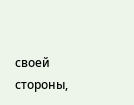своей стороны,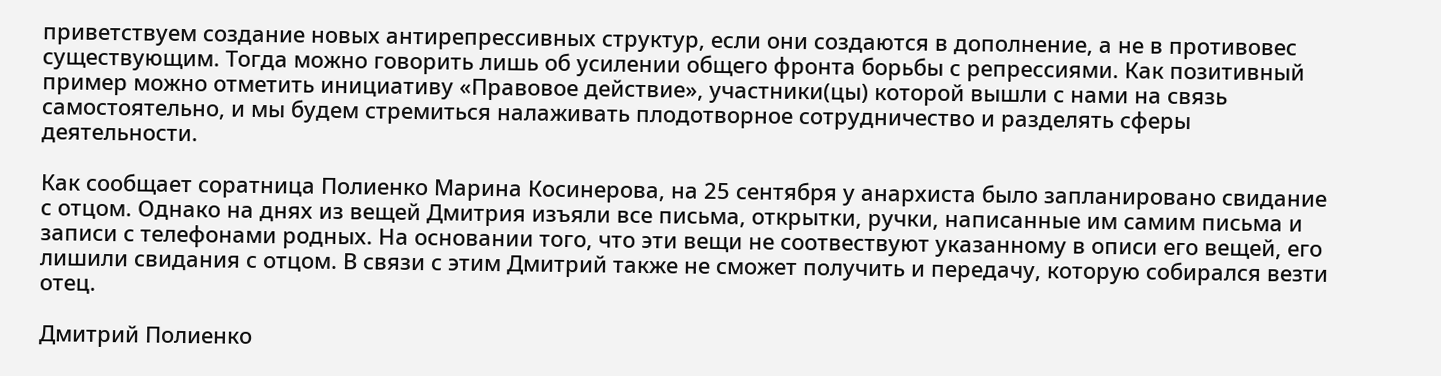приветствуем создание новых антирепрессивных структур, если они создаются в дополнение, а не в противовес существующим. Тогда можно говорить лишь об усилении общего фронта борьбы с репрессиями. Как позитивный пример можно отметить инициативу «Правовое действие», участники(цы) которой вышли с нами на связь самостоятельно, и мы будем стремиться налаживать плодотворное сотрудничество и разделять сферы деятельности.

Как сообщает соратница Полиенко Марина Косинерова, на 25 сентября у анархиста было запланировано свидание с отцом. Однако на днях из вещей Дмитрия изъяли все письма, открытки, ручки, написанные им самим письма и записи с телефонами родных. На основании того, что эти вещи не соотвествуют указанному в описи его вещей, его лишили свидания с отцом. В связи с этим Дмитрий также не сможет получить и передачу, которую собирался везти отец.

Дмитрий Полиенко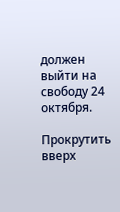должен выйти на свободу 24 октября.

Прокрутить вверх